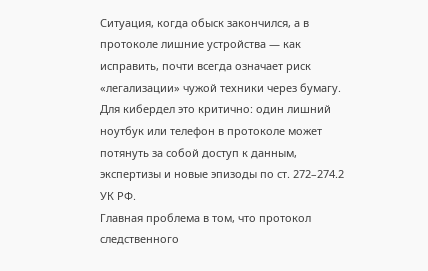Ситуация, когда обыск закончился, а в протоколе лишние устройства — как исправить, почти всегда означает риск «легализации» чужой техники через бумагу. Для кибердел это критично: один лишний ноутбук или телефон в протоколе может потянуть за собой доступ к данным, экспертизы и новые эпизоды по ст. 272–274.2 УК РФ.
Главная проблема в том, что протокол следственного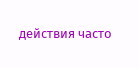действия часто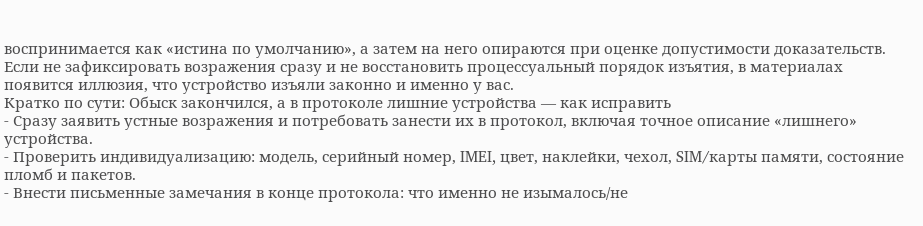воспринимается как «истина по умолчанию», а затем на него опираются при оценке допустимости доказательств. Если не зафиксировать возражения сразу и не восстановить процессуальный порядок изъятия, в материалах появится иллюзия, что устройство изъяли законно и именно у вас.
Кратко по сути: Обыск закончился, а в протоколе лишние устройства — как исправить
- Сразу заявить устные возражения и потребовать занести их в протокол, включая точное описание «лишнего» устройства.
- Проверить индивидуализацию: модель, серийный номер, IMEI, цвет, наклейки, чехол, SIM/карты памяти, состояние пломб и пакетов.
- Внести письменные замечания в конце протокола: что именно не изымалось/не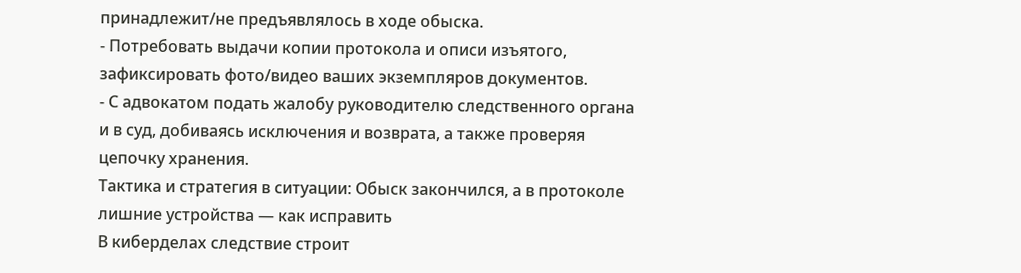принадлежит/не предъявлялось в ходе обыска.
- Потребовать выдачи копии протокола и описи изъятого, зафиксировать фото/видео ваших экземпляров документов.
- С адвокатом подать жалобу руководителю следственного органа и в суд, добиваясь исключения и возврата, а также проверяя цепочку хранения.
Тактика и стратегия в ситуации: Обыск закончился, а в протоколе лишние устройства — как исправить
В киберделах следствие строит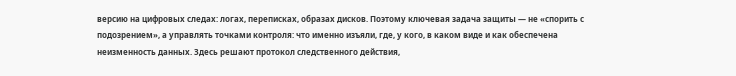версию на цифровых следах: логах, переписках, образах дисков. Поэтому ключевая задача защиты — не «спорить с подозрением», а управлять точками контроля: что именно изъяли, где, у кого, в каком виде и как обеспечена неизменность данных. Здесь решают протокол следственного действия,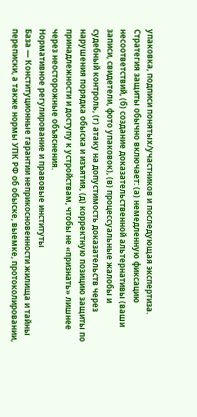упаковка, подписи понятых/участников и последующая экспертиза.
Стратегия защиты обычно включает: (а) немедленную фиксацию несоответствий, (б) создание доказательственной альтернативы (ваши записи, свидетели, фото упаковок), (в) процессуальные жалобы и судебный контроль, (г) атаку на допустимость доказательств через нарушения порядка обыска и изъятия, (д) корректную позицию защиты по принадлежности и доступу к устройствам, чтобы не «признать» лишнее через неосторожные объяснения.
Нормативное регулирование и правовые институты
База — Конституционные гарантии неприкосновенности жилища и тайны переписки, а также нормы УПК РФ об обыске, выемке, протоколировании,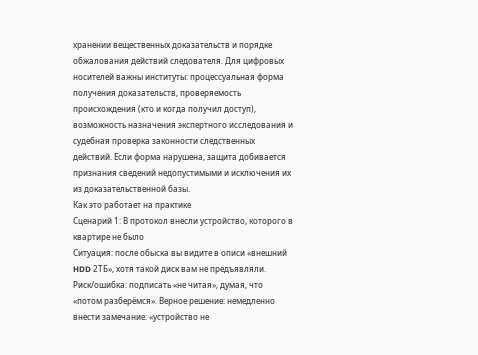хранении вещественных доказательств и порядке обжалования действий следователя. Для цифровых носителей важны институты: процессуальная форма получения доказательств, проверяемость происхождения (кто и когда получил доступ), возможность назначения экспертного исследования и судебная проверка законности следственных действий. Если форма нарушена, защита добивается признания сведений недопустимыми и исключения их из доказательственной базы.
Как это работает на практике
Сценарий 1: В протокол внесли устройство, которого в квартире не было
Ситуация: после обыска вы видите в описи «внешний HDD 2ТБ», хотя такой диск вам не предъявляли. Риск/ошибка: подписать «не читая», думая, что «потом разберёмся». Верное решение: немедленно внести замечание: «устройство не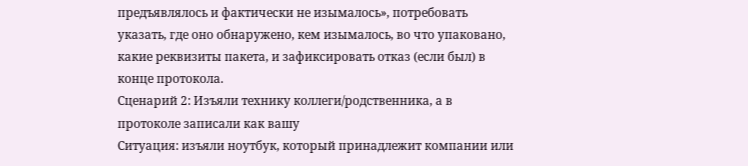предъявлялось и фактически не изымалось», потребовать указать, где оно обнаружено, кем изымалось, во что упаковано, какие реквизиты пакета, и зафиксировать отказ (если был) в конце протокола.
Сценарий 2: Изъяли технику коллеги/родственника, а в протоколе записали как вашу
Ситуация: изъяли ноутбук, который принадлежит компании или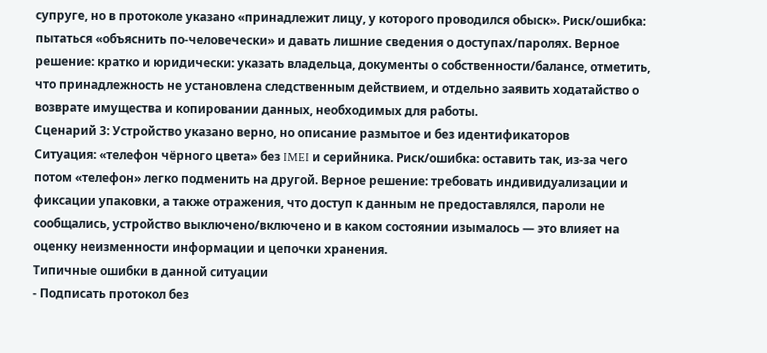супруге, но в протоколе указано «принадлежит лицу, у которого проводился обыск». Риск/ошибка: пытаться «объяснить по-человечески» и давать лишние сведения о доступах/паролях. Верное решение: кратко и юридически: указать владельца, документы о собственности/балансе, отметить, что принадлежность не установлена следственным действием, и отдельно заявить ходатайство о возврате имущества и копировании данных, необходимых для работы.
Сценарий 3: Устройство указано верно, но описание размытое и без идентификаторов
Ситуация: «телефон чёрного цвета» без IMEI и серийника. Риск/ошибка: оставить так, из-за чего потом «телефон» легко подменить на другой. Верное решение: требовать индивидуализации и фиксации упаковки, а также отражения, что доступ к данным не предоставлялся, пароли не сообщались, устройство выключено/включено и в каком состоянии изымалось — это влияет на оценку неизменности информации и цепочки хранения.
Типичные ошибки в данной ситуации
- Подписать протокол без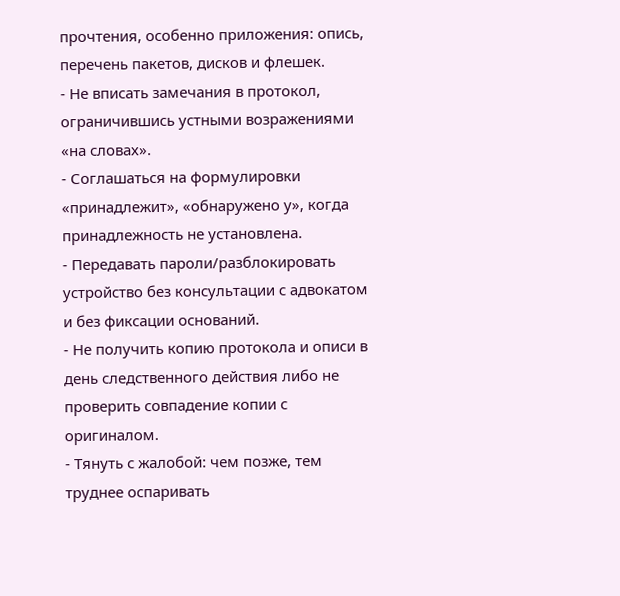прочтения, особенно приложения: опись, перечень пакетов, дисков и флешек.
- Не вписать замечания в протокол, ограничившись устными возражениями «на словах».
- Соглашаться на формулировки «принадлежит», «обнаружено у», когда принадлежность не установлена.
- Передавать пароли/разблокировать устройство без консультации с адвокатом и без фиксации оснований.
- Не получить копию протокола и описи в день следственного действия либо не проверить совпадение копии с оригиналом.
- Тянуть с жалобой: чем позже, тем труднее оспаривать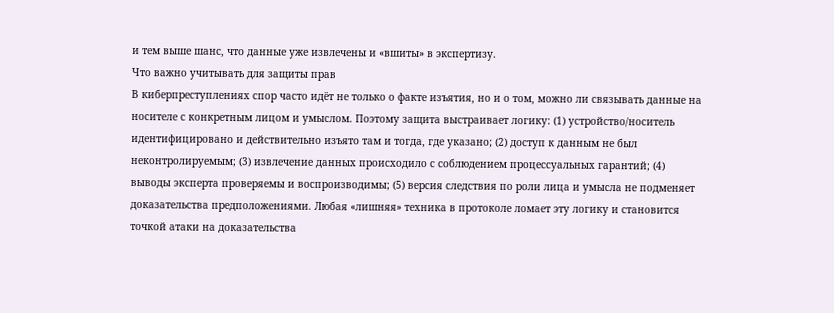и тем выше шанс, что данные уже извлечены и «вшиты» в экспертизу.
Что важно учитывать для защиты прав
В киберпреступлениях спор часто идёт не только о факте изъятия, но и о том, можно ли связывать данные на носителе с конкретным лицом и умыслом. Поэтому защита выстраивает логику: (1) устройство/носитель идентифицировано и действительно изъято там и тогда, где указано; (2) доступ к данным не был неконтролируемым; (3) извлечение данных происходило с соблюдением процессуальных гарантий; (4) выводы эксперта проверяемы и воспроизводимы; (5) версия следствия по роли лица и умысла не подменяет доказательства предположениями. Любая «лишняя» техника в протоколе ломает эту логику и становится точкой атаки на доказательства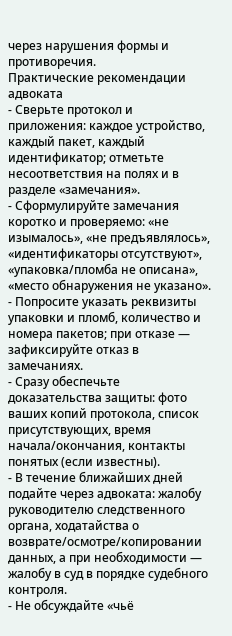через нарушения формы и противоречия.
Практические рекомендации адвоката
- Сверьте протокол и приложения: каждое устройство, каждый пакет, каждый идентификатор; отметьте несоответствия на полях и в разделе «замечания».
- Сформулируйте замечания коротко и проверяемо: «не изымалось», «не предъявлялось», «идентификаторы отсутствуют», «упаковка/пломба не описана», «место обнаружения не указано».
- Попросите указать реквизиты упаковки и пломб, количество и номера пакетов; при отказе — зафиксируйте отказ в замечаниях.
- Сразу обеспечьте доказательства защиты: фото ваших копий протокола, список присутствующих, время начала/окончания, контакты понятых (если известны).
- В течение ближайших дней подайте через адвоката: жалобу руководителю следственного органа, ходатайства о возврате/осмотре/копировании данных, а при необходимости — жалобу в суд в порядке судебного контроля.
- Не обсуждайте «чьё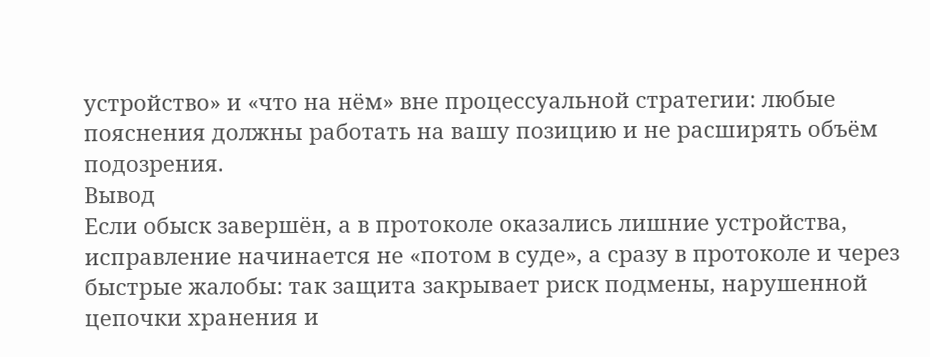устройство» и «что на нём» вне процессуальной стратегии: любые пояснения должны работать на вашу позицию и не расширять объём подозрения.
Вывод
Если обыск завершён, а в протоколе оказались лишние устройства, исправление начинается не «потом в суде», а сразу в протоколе и через быстрые жалобы: так защита закрывает риск подмены, нарушенной цепочки хранения и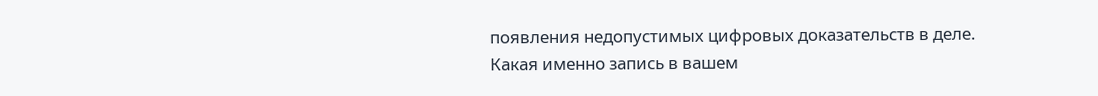появления недопустимых цифровых доказательств в деле.
Какая именно запись в вашем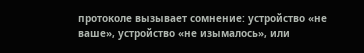протоколе вызывает сомнение: устройство «не ваше», устройство «не изымалось», или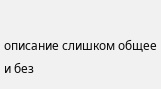описание слишком общее и без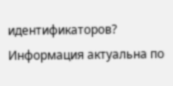идентификаторов?
Информация актуальна по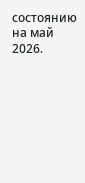состоянию на май 2026.